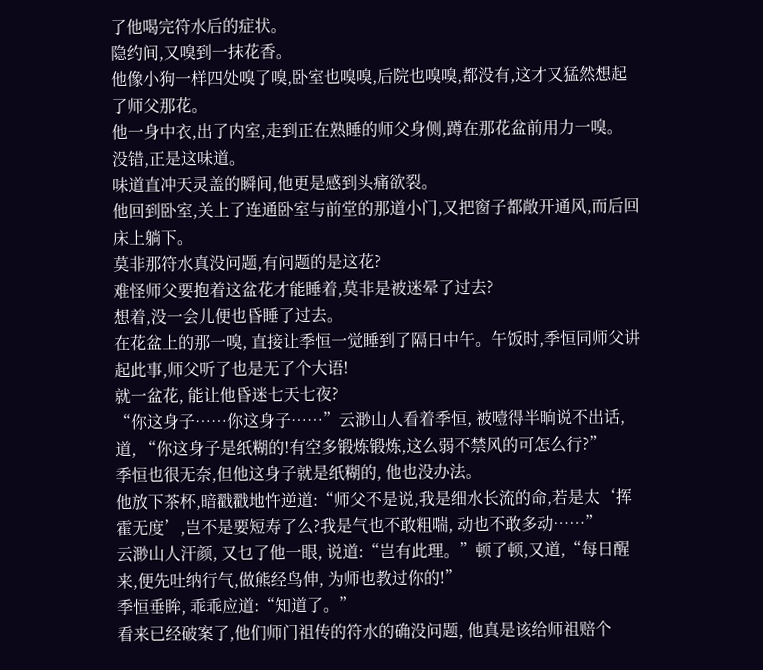了他喝完符水后的症状。
隐约间,又嗅到一抹花香。
他像小狗一样四处嗅了嗅,卧室也嗅嗅,后院也嗅嗅,都没有,这才又猛然想起了师父那花。
他一身中衣,出了内室,走到正在熟睡的师父身侧,蹲在那花盆前用力一嗅。
没错,正是这味道。
味道直冲天灵盖的瞬间,他更是感到头痛欲裂。
他回到卧室,关上了连通卧室与前堂的那道小门,又把窗子都敞开通风,而后回床上躺下。
莫非那符水真没问题,有问题的是这花?
难怪师父要抱着这盆花才能睡着,莫非是被迷晕了过去?
想着,没一会儿便也昏睡了过去。
在花盆上的那一嗅, 直接让季恒一觉睡到了隔日中午。午饭时,季恒同师父讲起此事,师父听了也是无了个大语!
就一盆花, 能让他昏迷七天七夜?
“你这身子……你这身子……”云渺山人看着季恒, 被噎得半晌说不出话, 道, “你这身子是纸糊的!有空多锻炼锻炼,这么弱不禁风的可怎么行?”
季恒也很无奈,但他这身子就是纸糊的, 他也没办法。
他放下茶杯,暗戳戳地忤逆道:“师父不是说,我是细水长流的命,若是太‘挥霍无度’,岂不是要短寿了么?我是气也不敢粗喘, 动也不敢多动……”
云渺山人汗颜, 又乜了他一眼, 说道:“岂有此理。”顿了顿,又道,“每日醒来,便先吐纳行气,做熊经鸟伸, 为师也教过你的!”
季恒垂眸, 乖乖应道:“知道了。”
看来已经破案了,他们师门祖传的符水的确没问题, 他真是该给师祖赔个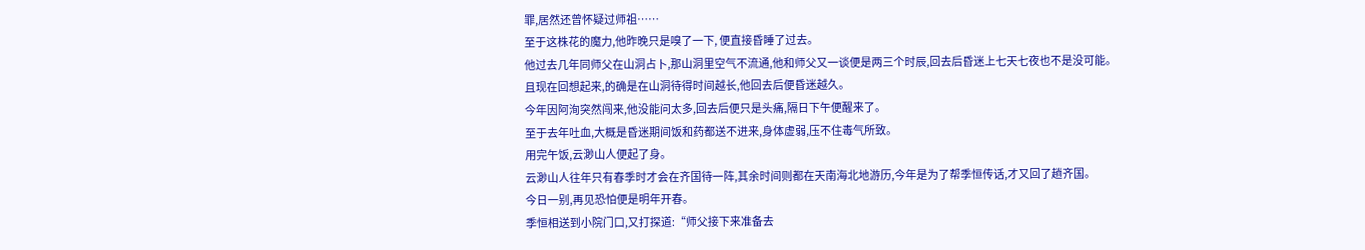罪,居然还曾怀疑过师祖……
至于这株花的魔力,他昨晚只是嗅了一下, 便直接昏睡了过去。
他过去几年同师父在山洞占卜,那山洞里空气不流通,他和师父又一谈便是两三个时辰,回去后昏迷上七天七夜也不是没可能。
且现在回想起来,的确是在山洞待得时间越长,他回去后便昏迷越久。
今年因阿洵突然闯来,他没能问太多,回去后便只是头痛,隔日下午便醒来了。
至于去年吐血,大概是昏迷期间饭和药都送不进来,身体虚弱,压不住毒气所致。
用完午饭,云渺山人便起了身。
云渺山人往年只有春季时才会在齐国待一阵,其余时间则都在天南海北地游历,今年是为了帮季恒传话,才又回了趟齐国。
今日一别,再见恐怕便是明年开春。
季恒相送到小院门口,又打探道:“师父接下来准备去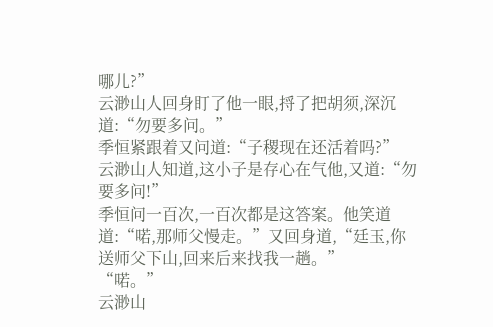哪儿?”
云渺山人回身盯了他一眼,捋了把胡须,深沉道:“勿要多问。”
季恒紧跟着又问道:“子稷现在还活着吗?”
云渺山人知道,这小子是存心在气他,又道:“勿要多问!”
季恒问一百次,一百次都是这答案。他笑道道:“喏,那师父慢走。”又回身道,“廷玉,你送师父下山,回来后来找我一趟。”
“喏。”
云渺山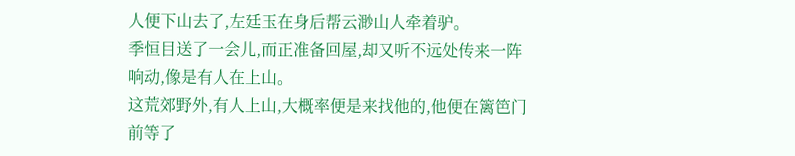人便下山去了,左廷玉在身后帮云渺山人牵着驴。
季恒目送了一会儿,而正准备回屋,却又听不远处传来一阵响动,像是有人在上山。
这荒郊野外,有人上山,大概率便是来找他的,他便在篱笆门前等了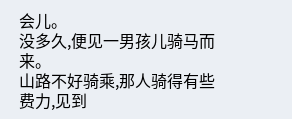会儿。
没多久,便见一男孩儿骑马而来。
山路不好骑乘,那人骑得有些费力,见到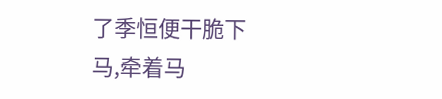了季恒便干脆下马,牵着马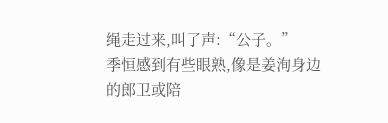绳走过来,叫了声:“公子。”
季恒感到有些眼熟,像是姜洵身边的郎卫或陪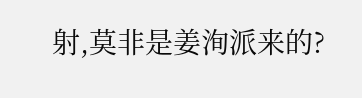射,莫非是姜洵派来的?